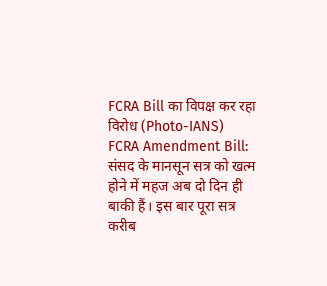FCRA Bill का विपक्ष कर रहा विरोध (Photo-IANS)
FCRA Amendment Bill: संसद के मानसून सत्र को खत्म होने में महज अब दो दिन ही बाकी हैं। इस बार पूरा सत्र करीब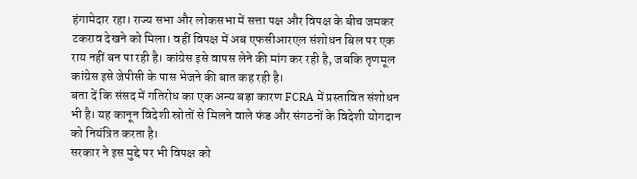हंगामेदार रहा। राज्य सभा और लोकसभा में सत्ता पक्ष और विपक्ष के बीच जमकर टकराव देखने को मिला। वहीं विपक्ष में अब एफसीआरएल संशोधन बिल पर एक राय नहीं बन पा रही है। कांग्रेस इसे वापस लेने की मांग कर रही है, जबकि तृणमूल कांग्रेस इसे जेपीसी के पास भेजने की बात कह रही है।
बता दें कि संसद में गतिरोध का एक अन्य बड़ा कारण FCRA में प्रस्तावित संशोधन भी है। यह कानून विदेशी स्रोतों से मिलने वाले फंड और संगठनों के विदेशी योगदान को नियंत्रित करता है।
सरकार ने इस मुद्दे पर भी विपक्ष को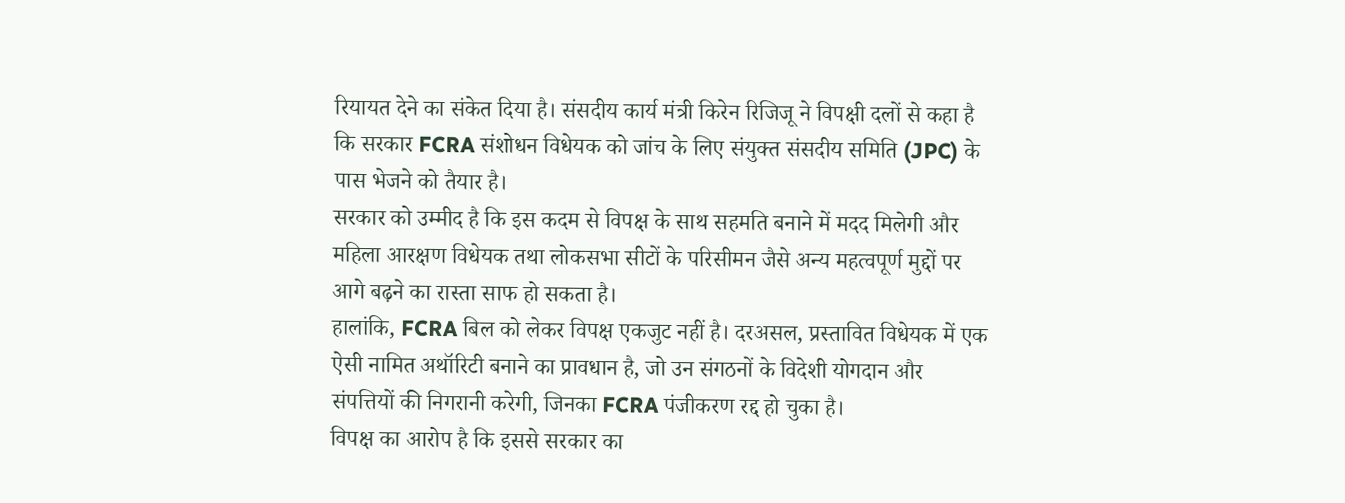रियायत देने का संकेत दिया है। संसदीय कार्य मंत्री किरेन रिजिजू ने विपक्षी दलों से कहा है कि सरकार FCRA संशोधन विधेयक को जांच के लिए संयुक्त संसदीय समिति (JPC) के पास भेजने को तैयार है।
सरकार को उम्मीद है कि इस कदम से विपक्ष के साथ सहमति बनाने में मदद मिलेगी और महिला आरक्षण विधेयक तथा लोकसभा सीटों के परिसीमन जैसे अन्य महत्वपूर्ण मुद्दों पर आगे बढ़ने का रास्ता साफ हो सकता है।
हालांकि, FCRA बिल को लेकर विपक्ष एकजुट नहीं है। दरअसल, प्रस्तावित विधेयक में एक ऐसी नामित अथॉरिटी बनाने का प्रावधान है, जो उन संगठनों के विदेशी योगदान और संपत्तियों की निगरानी करेगी, जिनका FCRA पंजीकरण रद्द हो चुका है।
विपक्ष का आरोप है कि इससे सरकार का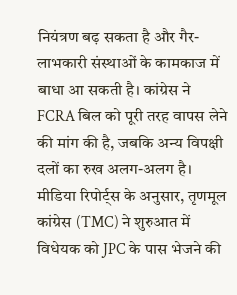नियंत्रण बढ़ सकता है और गैर-लाभकारी संस्थाओं के कामकाज में बाधा आ सकती है। कांग्रेस ने FCRA बिल को पूरी तरह वापस लेने की मांग की है, जबकि अन्य विपक्षी दलों का रुख अलग-अलग है।
मीडिया रिपोर्ट्स के अनुसार, तृणमूल कांग्रेस (TMC) ने शुरुआत में विधेयक को JPC के पास भेजने की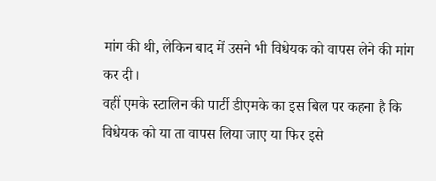मांग की थी, लेकिन बाद में उसने भी विधेयक को वापस लेने की मांग कर दी।
वहीं एमके स्टालिन की पार्टी डीएमके का इस बिल पर कहना है कि विधेयक को या ता वापस लिया जाए या फिर इसे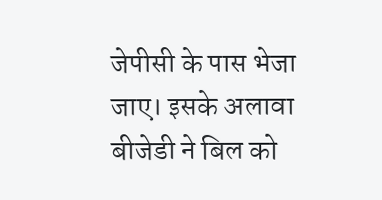जेपीसी के पास भेजा जाए। इसके अलावा बीजेडी ने बिल को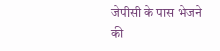जेपीसी के पास भेजने की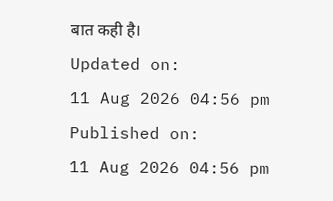बात कही है।
Updated on:
11 Aug 2026 04:56 pm
Published on:
11 Aug 2026 04:56 pm